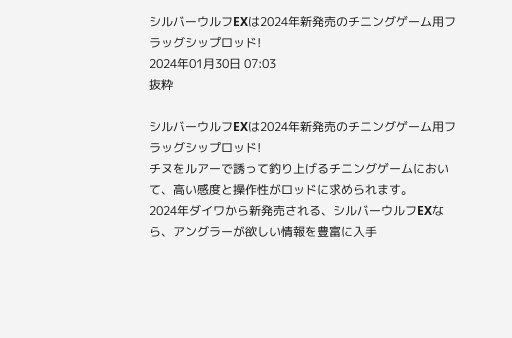シルバーウルフEXは2024年新発売のチニングゲーム用フラッグシップロッド!
2024年01月30日 07:03
抜粋

シルバーウルフEXは2024年新発売のチニングゲーム用フラッグシップロッド!
チヌをルアーで誘って釣り上げるチニングゲームにおいて、高い感度と操作性がロッドに求められます。
2024年ダイワから新発売される、シルバーウルフEXなら、アングラーが欲しい情報を豊富に入手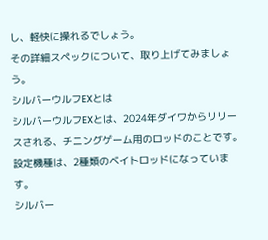し、軽快に操れるでしょう。
その詳細スペックについて、取り上げてみましょう。
シルバーウルフEXとは
シルバーウルフEXとは、2024年ダイワからリリースされる、チニングゲーム用のロッドのことです。
設定機種は、2種類のベイトロッドになっています。
シルバー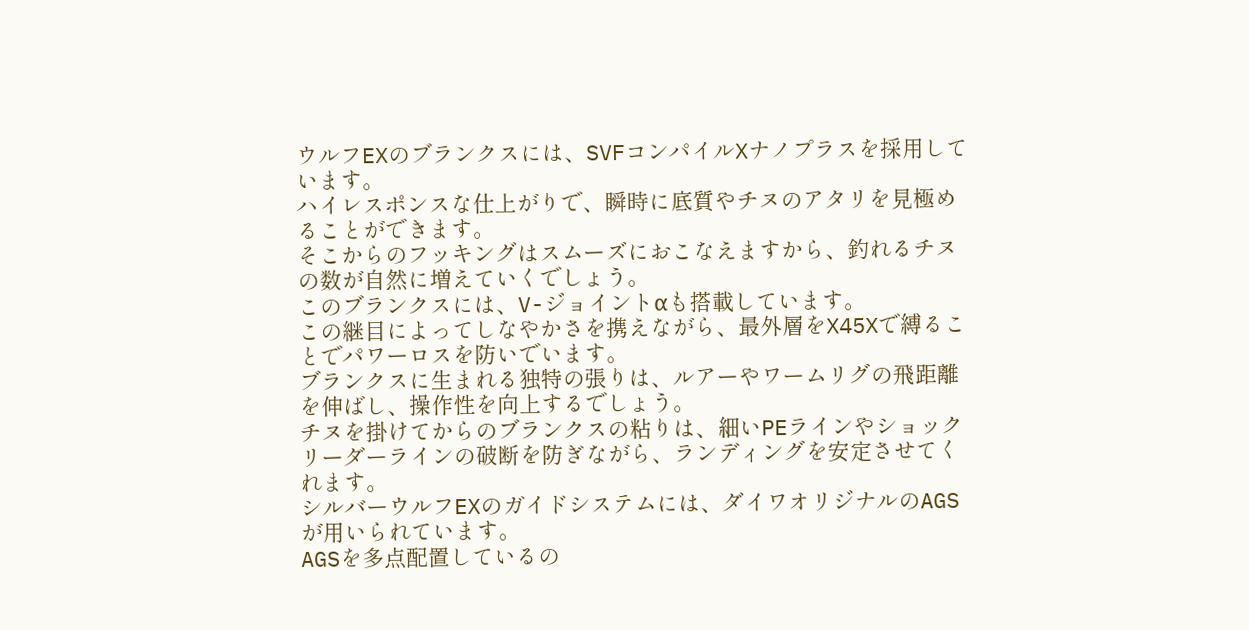ウルフEXのブランクスには、SVFコンパイルXナノプラスを採用しています。
ハイレスポンスな仕上がりで、瞬時に底質やチヌのアタリを見極めることができます。
そこからのフッキングはスムーズにおこなえますから、釣れるチヌの数が自然に増えていくでしょう。
このブランクスには、V-ジョイントαも搭載しています。
この継目によってしなやかさを携えながら、最外層をX45Xで縛ることでパワーロスを防いでいます。
ブランクスに生まれる独特の張りは、ルアーやワームリグの飛距離を伸ばし、操作性を向上するでしょう。
チヌを掛けてからのブランクスの粘りは、細いPEラインやショックリーダーラインの破断を防ぎながら、ランディングを安定させてくれます。
シルバーウルフEXのガイドシステムには、ダイワオリジナルのAGSが用いられています。
AGSを多点配置しているの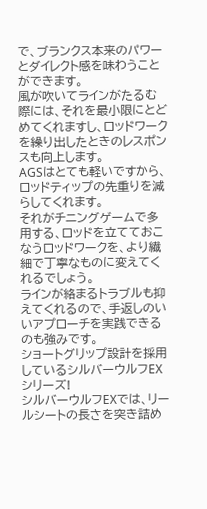で、ブランクス本来のパワーとダイレクト感を味わうことができます。
風が吹いてラインがたるむ際には、それを最小限にとどめてくれますし、ロッドワークを繰り出したときのレスポンスも向上します。
AGSはとても軽いですから、ロッドティップの先重りを減らしてくれます。
それがチニングゲームで多用する、ロッドを立てておこなうロッドワークを、より繊細で丁寧なものに変えてくれるでしょう。
ラインが絡まるトラブルも抑えてくれるので、手返しのいいアプローチを実践できるのも強みです。
ショートグリップ設計を採用しているシルバーウルフEXシリーズ!
シルバーウルフEXでは、リールシートの長さを突き詰め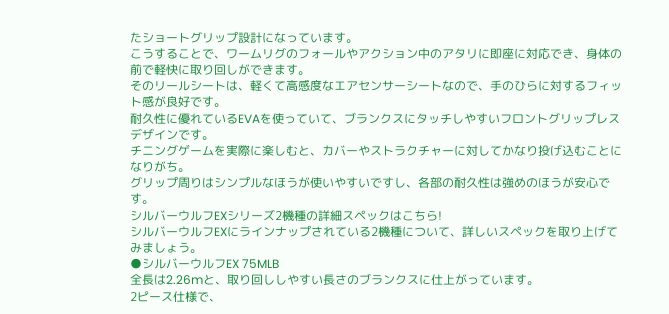たショートグリップ設計になっています。
こうすることで、ワームリグのフォールやアクション中のアタリに即座に対応でき、身体の前で軽快に取り回しができます。
そのリールシートは、軽くて高感度なエアセンサーシートなので、手のひらに対するフィット感が良好です。
耐久性に優れているEVAを使っていて、ブランクスにタッチしやすいフロントグリップレスデザインです。
チニングゲームを実際に楽しむと、カバーやストラクチャーに対してかなり投げ込むことになりがち。
グリップ周りはシンプルなほうが使いやすいですし、各部の耐久性は強めのほうが安心です。
シルバーウルフEXシリーズ2機種の詳細スペックはこちら!
シルバーウルフEXにラインナップされている2機種について、詳しいスペックを取り上げてみましょう。
●シルバーウルフEX 75MLB
全長は2.26mと、取り回ししやすい長さのブランクスに仕上がっています。
2ピース仕様で、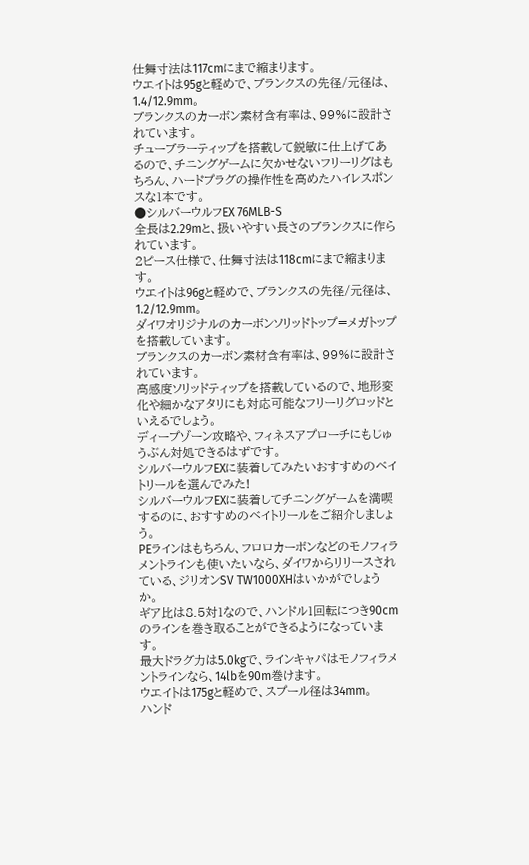仕舞寸法は117cmにまで縮まります。
ウエイトは95gと軽めで、ブランクスの先径/元径は、1.4/12.9mm。
ブランクスのカーボン素材含有率は、99%に設計されています。
チューブラーティップを搭載して鋭敏に仕上げてあるので、チニングゲームに欠かせないフリーリグはもちろん、ハードプラグの操作性を高めたハイレスポンスな1本です。
●シルバーウルフEX 76MLB-S
全長は2.29mと、扱いやすい長さのブランクスに作られています。
2ピース仕様で、仕舞寸法は118cmにまで縮まります。
ウエイトは96gと軽めで、ブランクスの先径/元径は、1.2/12.9mm。
ダイワオリジナルのカーボンソリッドトップ=メガトップを搭載しています。
ブランクスのカーボン素材含有率は、99%に設計されています。
高感度ソリッドティップを搭載しているので、地形変化や細かなアタリにも対応可能なフリーリグロッドといえるでしょう。
ディープゾーン攻略や、フィネスアプローチにもじゅうぶん対処できるはずです。
シルバーウルフEXに装着してみたいおすすめのベイトリールを選んでみた!
シルバーウルフEXに装着してチニングゲームを満喫するのに、おすすめのベイトリールをご紹介しましょう。
PEラインはもちろん、フロロカーボンなどのモノフィラメントラインも使いたいなら、ダイワからリリースされている、ジリオンSV TW1000XHはいかがでしょうか。
ギア比は8.5対1なので、ハンドル1回転につき90cmのラインを巻き取ることができるようになっています。
最大ドラグ力は5.0kgで、ラインキャパはモノフィラメントラインなら、14lbを90m巻けます。
ウエイトは175gと軽めで、スプール径は34mm。
ハンド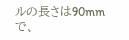ルの長さは90mmで、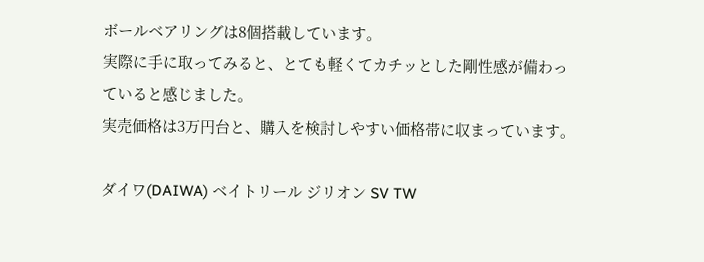ボールベアリングは8個搭載しています。
実際に手に取ってみると、とても軽くてカチッとした剛性感が備わっていると感じました。
実売価格は3万円台と、購入を検討しやすい価格帯に収まっています。

ダイワ(DAIWA) ベイトリール ジリオン SV TW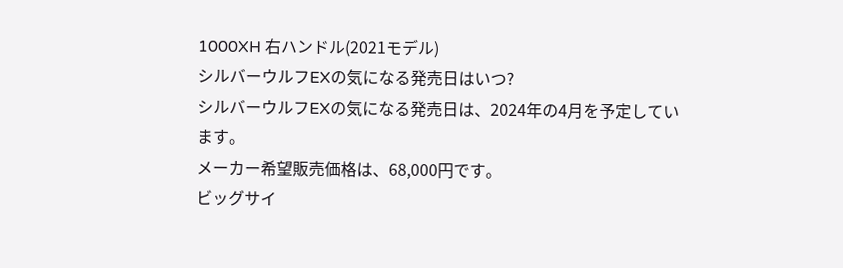1000XH 右ハンドル(2021モデル)
シルバーウルフEXの気になる発売日はいつ?
シルバーウルフEXの気になる発売日は、2024年の4月を予定しています。
メーカー希望販売価格は、68,000円です。
ビッグサイ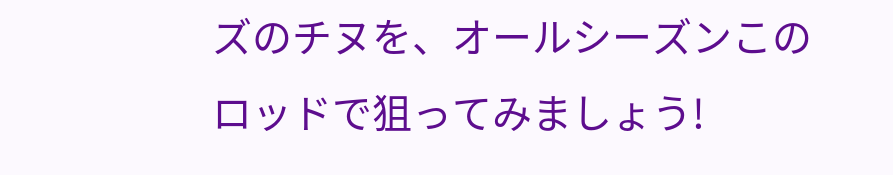ズのチヌを、オールシーズンこのロッドで狙ってみましょう!